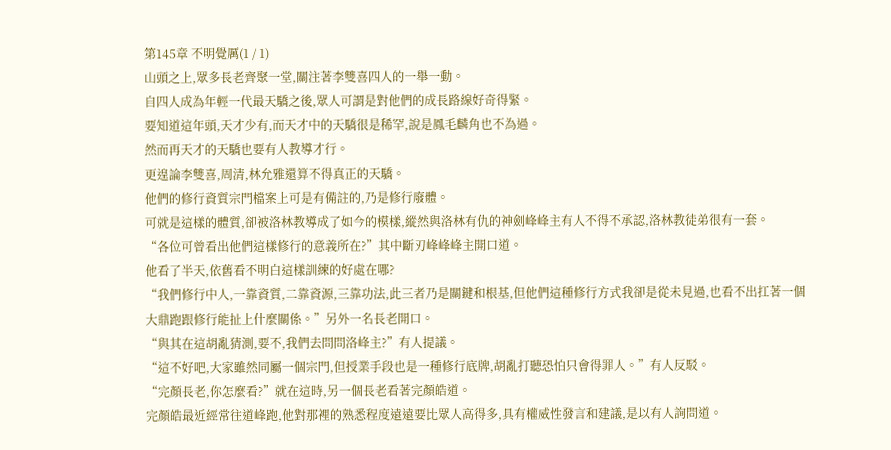第145章 不明覺厲(1 / 1)
山頭之上,眾多長老齊聚一堂,關注著李雙喜四人的一舉一動。
自四人成為年輕一代最天驕之後,眾人可謂是對他們的成長路線好奇得緊。
要知道這年頭,天才少有,而天才中的天驕很是稀罕,說是鳳毛麟角也不為過。
然而再天才的天驕也要有人教導才行。
更遑論李雙喜,周清,林允雅還算不得真正的天驕。
他們的修行資質宗門檔案上可是有備註的,乃是修行廢體。
可就是這樣的體質,卻被洛林教導成了如今的模樣,縱然與洛林有仇的神劍峰峰主有人不得不承認,洛林教徒弟很有一套。
“各位可曾看出他們這樣修行的意義所在?”其中斷刃峰峰峰主開口道。
他看了半天,依舊看不明白這樣訓練的好處在哪?
“我們修行中人,一靠資質,二靠資源,三靠功法,此三者乃是關鍵和根基,但他們這種修行方式我卻是從未見過,也看不出扛著一個大鼎跑跟修行能扯上什麼關係。”另外一名長老開口。
“與其在這胡亂猜測,要不,我們去問問洛峰主?”有人提議。
“這不好吧,大家雖然同屬一個宗門,但授業手段也是一種修行底牌,胡亂打聽恐怕只會得罪人。”有人反駁。
“完顏長老,你怎麼看?”就在這時,另一個長老看著完顏皓道。
完顏皓最近經常往道峰跑,他對那裡的熟悉程度遠遠要比眾人高得多,具有權威性發言和建議,是以有人詢問道。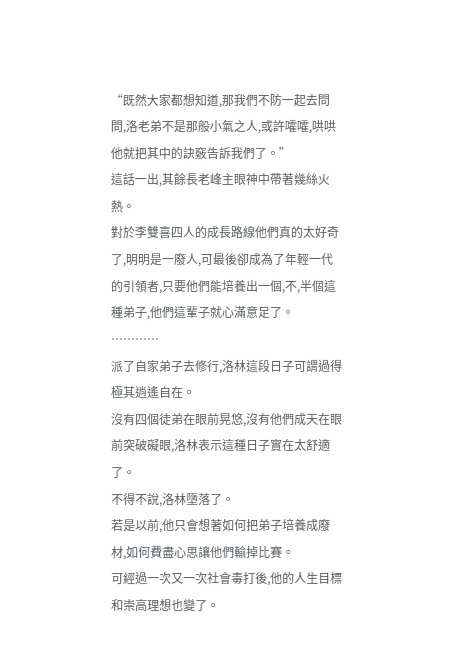“既然大家都想知道,那我們不防一起去問問,洛老弟不是那般小氣之人,或許嚯嚯,哄哄他就把其中的訣竅告訴我們了。”
這話一出,其餘長老峰主眼神中帶著幾絲火熱。
對於李雙喜四人的成長路線他們真的太好奇了,明明是一廢人,可最後卻成為了年輕一代的引領者,只要他們能培養出一個,不,半個這種弟子,他們這輩子就心滿意足了。
…………
派了自家弟子去修行,洛林這段日子可謂過得極其逍遙自在。
沒有四個徒弟在眼前晃悠,沒有他們成天在眼前突破礙眼,洛林表示這種日子實在太舒適了。
不得不說,洛林墮落了。
若是以前,他只會想著如何把弟子培養成廢材,如何費盡心思讓他們輸掉比賽。
可經過一次又一次社會毒打後,他的人生目標和崇高理想也變了。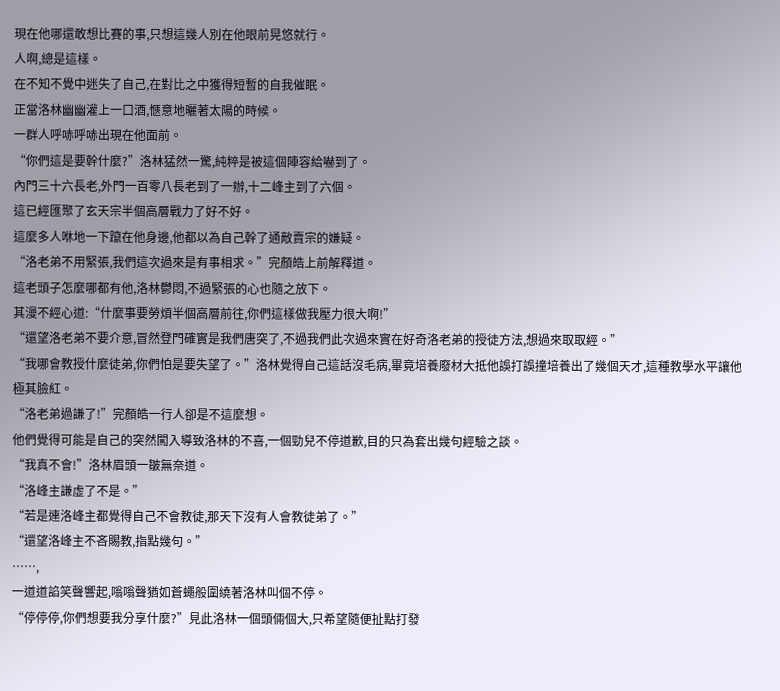現在他哪還敢想比賽的事,只想這幾人別在他眼前晃悠就行。
人啊,總是這樣。
在不知不覺中迷失了自己,在對比之中獲得短暫的自我催眠。
正當洛林幽幽灌上一口酒,愜意地曬著太陽的時候。
一群人呼哧呼哧出現在他面前。
“你們這是要幹什麼?”洛林猛然一驚,純粹是被這個陣容給嚇到了。
內門三十六長老,外門一百零八長老到了一辦,十二峰主到了六個。
這已經匯聚了玄天宗半個高層戰力了好不好。
這麼多人咻地一下躥在他身邊,他都以為自己幹了通敵賣宗的嫌疑。
“洛老弟不用緊張,我們這次過來是有事相求。”完顏皓上前解釋道。
這老頭子怎麼哪都有他,洛林鬱悶,不過緊張的心也隨之放下。
其漫不經心道:“什麼事要勞煩半個高層前往,你們這樣做我壓力很大啊!”
“還望洛老弟不要介意,冒然登門確實是我們唐突了,不過我們此次過來實在好奇洛老弟的授徒方法,想過來取取經。”
“我哪會教授什麼徒弟,你們怕是要失望了。”洛林覺得自己這話沒毛病,畢竟培養廢材大抵他誤打誤撞培養出了幾個天才,這種教學水平讓他極其臉紅。
“洛老弟過謙了!”完顏皓一行人卻是不這麼想。
他們覺得可能是自己的突然闖入導致洛林的不喜,一個勁兒不停道歉,目的只為套出幾句經驗之談。
“我真不會!”洛林眉頭一皺無奈道。
“洛峰主謙虛了不是。”
“若是連洛峰主都覺得自己不會教徒,那天下沒有人會教徒弟了。”
“還望洛峰主不吝賜教,指點幾句。”
……,
一道道諂笑聲響起,嗡嗡聲猶如蒼蠅般圍繞著洛林叫個不停。
“停停停,你們想要我分享什麼?”見此洛林一個頭倆個大,只希望隨便扯點打發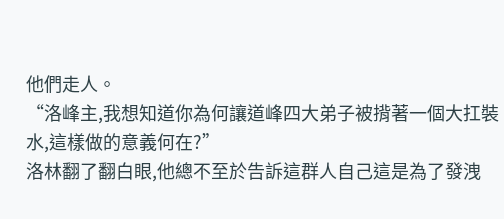他們走人。
“洛峰主,我想知道你為何讓道峰四大弟子被揹著一個大扛裝水,這樣做的意義何在?”
洛林翻了翻白眼,他總不至於告訴這群人自己這是為了發洩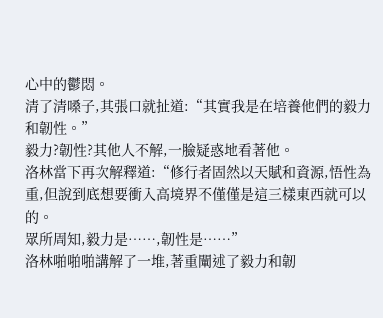心中的鬱悶。
清了清嗓子,其張口就扯道:“其實我是在培養他們的毅力和韌性。”
毅力?韌性?其他人不解,一臉疑惑地看著他。
洛林當下再次解釋道:“修行者固然以天賦和資源,悟性為重,但說到底想要衝入高境界不僅僅是這三樣東西就可以的。
眾所周知,毅力是……,韌性是……”
洛林啪啪啪講解了一堆,著重闡述了毅力和韌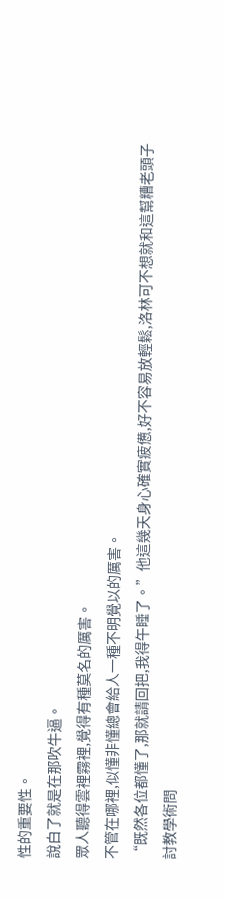性的重要性。
說白了就是在那吹牛逼。
眾人聽得雲裡霧裡,覺得有種莫名的厲害。
不管在哪裡,似懂非懂總會給人一種不明覺以的厲害。
“既然各位都懂了,那就請回把,我得午睡了。”他這幾天身心確實疲憊,好不容易放輕鬆,洛林可不想就和這幫糟老頭子討教學術問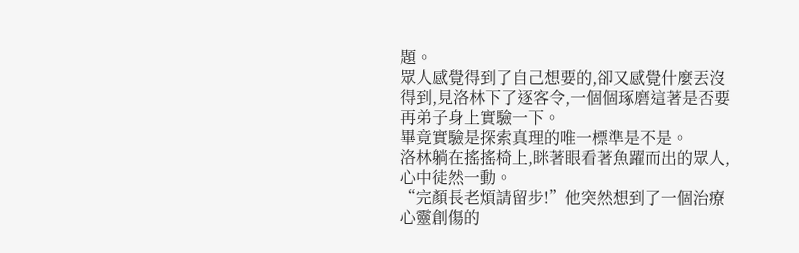題。
眾人感覺得到了自己想要的,卻又感覺什麼丟沒得到,見洛林下了逐客令,一個個琢磨這著是否要再弟子身上實驗一下。
畢竟實驗是探索真理的唯一標準是不是。
洛林躺在搖搖椅上,眯著眼看著魚躍而出的眾人,心中徒然一動。
“完顏長老煩請留步!”他突然想到了一個治療心靈創傷的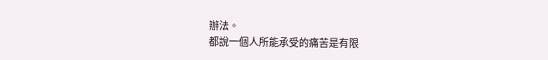辦法。
都說一個人所能承受的痛苦是有限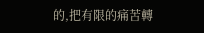的,把有限的痛苦轉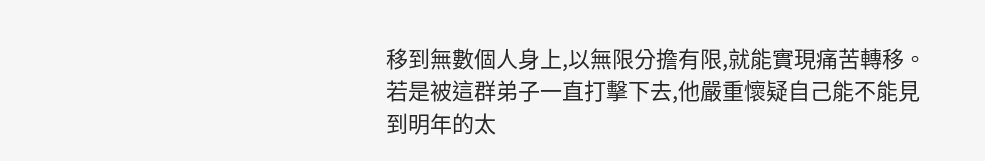移到無數個人身上,以無限分擔有限,就能實現痛苦轉移。
若是被這群弟子一直打擊下去,他嚴重懷疑自己能不能見到明年的太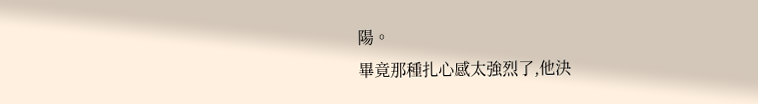陽。
畢竟那種扎心感太強烈了,他決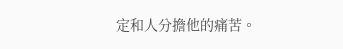定和人分擔他的痛苦。